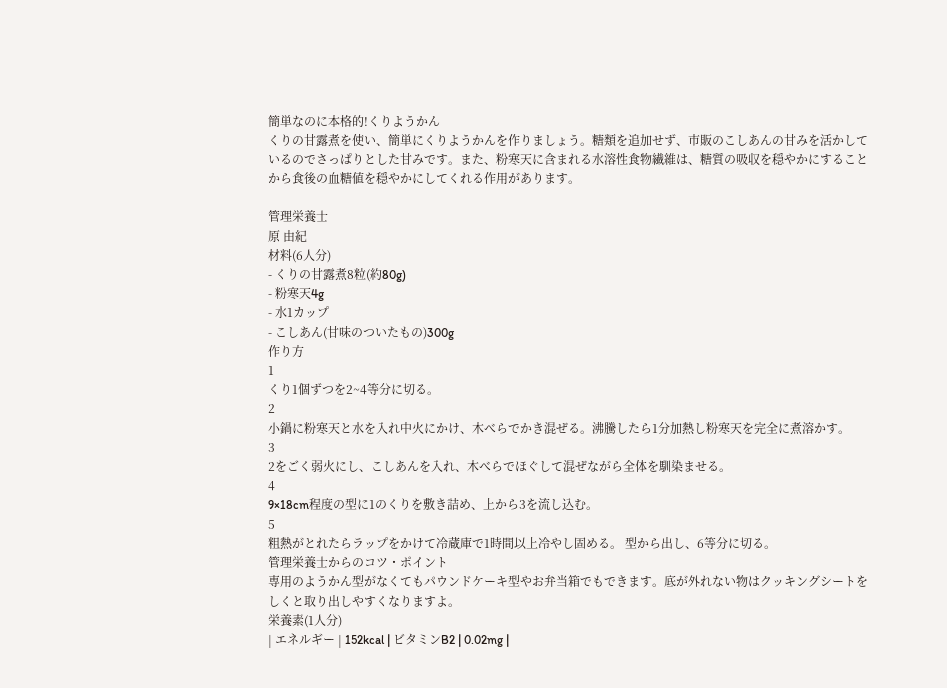簡単なのに本格的!くりようかん
くりの甘露煮を使い、簡単にくりようかんを作りましょう。糖類を追加せず、市販のこしあんの甘みを活かしているのでさっぱりとした甘みです。また、粉寒天に含まれる水溶性食物繊維は、糖質の吸収を穏やかにすることから食後の血糖値を穏やかにしてくれる作用があります。

管理栄養士
原 由紀
材料(6人分)
- くりの甘露煮8粒(約80g)
- 粉寒天4g
- 水1カップ
- こしあん(甘味のついたもの)300g
作り方
1
くり1個ずつを2~4等分に切る。
2
小鍋に粉寒天と水を入れ中火にかけ、木べらでかき混ぜる。沸騰したら1分加熱し粉寒天を完全に煮溶かす。
3
2をごく弱火にし、こしあんを入れ、木べらでほぐして混ぜながら全体を馴染ませる。
4
9×18cm程度の型に1のくりを敷き詰め、上から3を流し込む。
5
粗熱がとれたらラップをかけて冷蔵庫で1時間以上冷やし固める。 型から出し、6等分に切る。
管理栄養士からのコツ・ポイント
専用のようかん型がなくてもパウンドケーキ型やお弁当箱でもできます。底が外れない物はクッキングシートをしくと取り出しやすくなりますよ。
栄養素(1人分)
| エネルギー | 152kcal | ビタミンB2 | 0.02mg |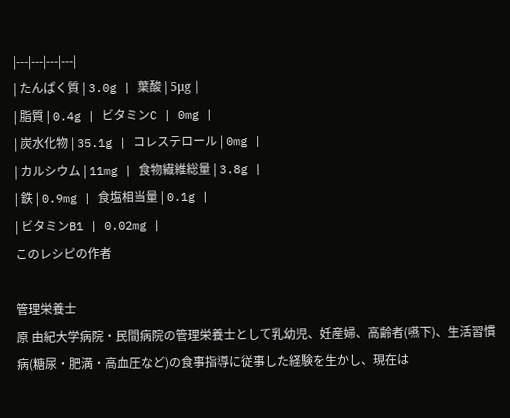|---|---|---|---|
| たんぱく質 | 3.0g | 葉酸 | 5μg |
| 脂質 | 0.4g | ビタミンC | 0mg |
| 炭水化物 | 35.1g | コレステロール | 0mg |
| カルシウム | 11mg | 食物繊維総量 | 3.8g |
| 鉄 | 0.9mg | 食塩相当量 | 0.1g |
| ビタミンB1 | 0.02mg |
このレシピの作者

管理栄養士
原 由紀大学病院・民間病院の管理栄養士として乳幼児、妊産婦、高齢者(嚥下)、生活習慣病(糖尿・肥満・高血圧など)の食事指導に従事した経験を生かし、現在は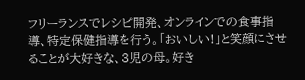フリーランスでレシピ開発、オンラインでの食事指導、特定保健指導を行う。「おいしい!」と笑顔にさせることが大好きな、3児の母。好き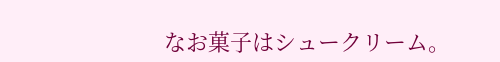なお菓子はシュークリーム。